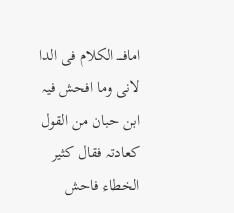امافــــ الکلام فی الدا لانی وما افحش فیہ ابن حبان من القول کعادتہ فقال کثیر الخطاء فاحش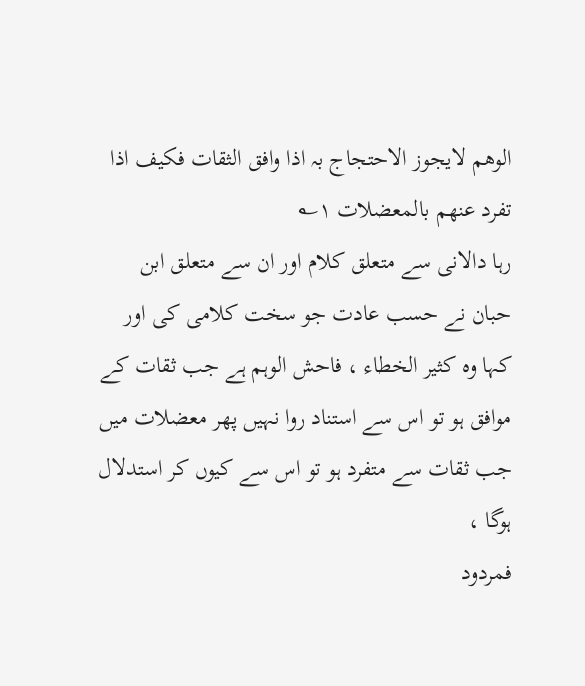الوھم لایجوز الاحتجاج بہ اذا وافق الثقات فکیف اذا تفرد عنھم بالمعضلات ۱؎
رہا دالانی سے متعلق کلام اور ان سے متعلق ابن حبان نے حسب عادت جو سخت کلامی کی اور کہا وہ کثیر الخطاء ، فاحش الوہم ہے جب ثقات کے موافق ہو تو اس سے استناد روا نہیں پھر معضلات میں جب ثقات سے متفرد ہو تو اس سے کیوں کر استدلال ہوگا ،
فمردود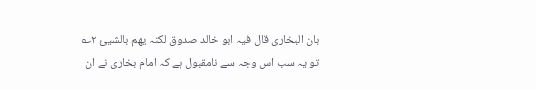بان البخاری قال فیہ ابو خالد صدوق لکنہ یھم بالشیئ ۲؎
تو یہ سب اس وجہ سے نامقبول ہے کہ امام بخاری نے ان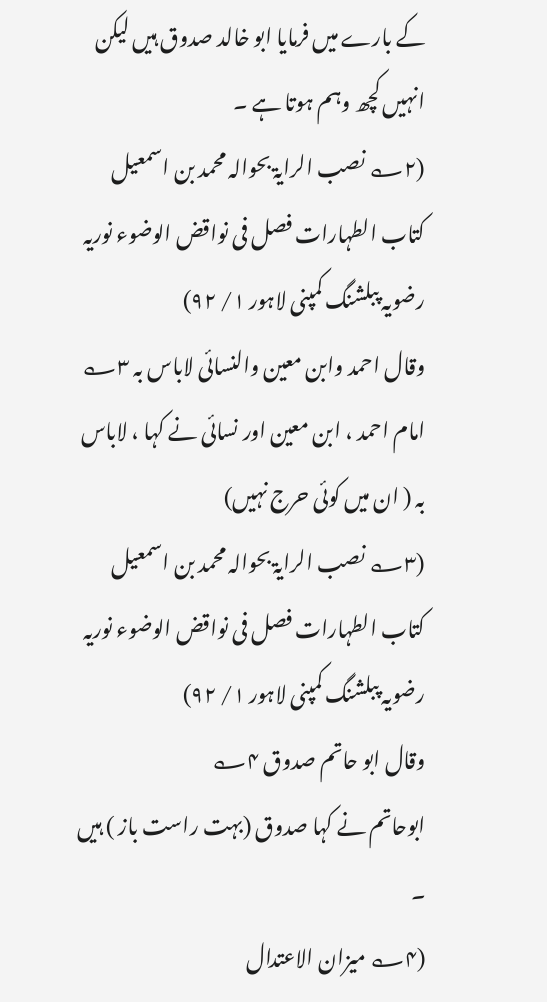کے بارے میں فرمایا ابو خالد صدوق ہیں لیکن انہیں کچھ وہم ہوتا ہے ۔
(۲؎ نصب الرایۃ بحوالہ محمد بن اسمعیل کتاب الطہارات فصل فی نواقض الوضوء نوریہ رضویہ پبلشنگ کمپنی لاہور ۱/ ۹۲)
وقال احمد وابن معین والنسائی لاباس بہ ۳؎
امام احمد ، ابن معین اور نسائی نے کہا ، لاباس بہ ( ان میں کوئی حرج نہیں)
(۳؎ نصب الرایۃ بحوالہ محمد بن اسمعیل کتاب الطہارات فصل فی نواقض الوضوء نوریہ رضویہ پبلشنگ کمپنی لاہور ۱/ ۹۲)
وقال ابو حاتم صدوق ۴؎
ابوحاتم نے کہا صدوق (بہت راست باز ) ہیں ۔
(۴؎ میزان الاعتدال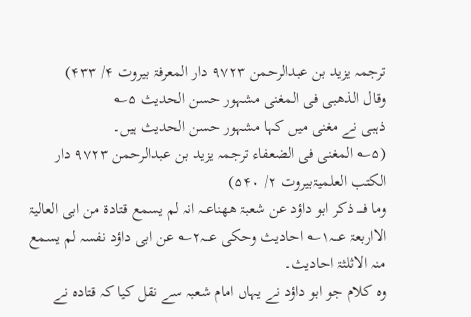ترجمہ یزید بن عبدالرحمن ۹۷۲۳ دار المعرفۃ بیروت ۴/ ۴۳۳)
وقال الذھبی فی المغنی مشہور حسن الحدیث ۵؎
ذہبی نے مغنی میں کہا مشہور حسن الحدیث ہیں۔
(۵؎ المغنی فی الضعفاء ترجمہ یزید بن عبدالرحمن ۹۷۲۳ دار الکتب العلمیۃبیروت ۲/ ۵۴۰)
وما فــــ ذکر ابو داؤد عن شعبۃ ھھناعــہ انہ لم یسمع قتادۃ من ابی العالیۃ الااربعۃ عـــہ۱؎ احادیث وحکی عـــہ۲؎ عن ابی داؤد نفسہ لم یسمع منہ الاثلثۃ احادیث۔
وہ کلام جو ابو داؤد نے یہاں امام شعبہ سے نقل کیا کہ قتادہ نے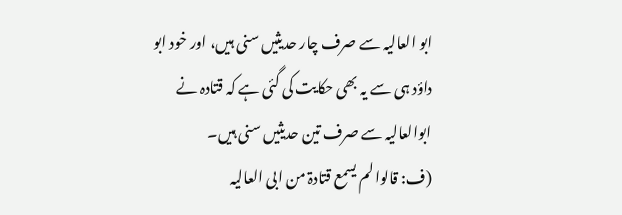ابو العالیہ سے صرف چار حدیثیں سنی ہیں، اور خود ابو داؤد ہی سے یہ بھی حکایت کی گئی ہے کہ قتادہ نے ابوالعالیہ سے صرف تین حدیثیں سنی ہیں۔
(ف: قالوا لم یسمع قتادۃ من ابی العالیہ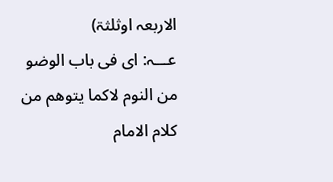الاربعہ اوثلثۃ)
عـــہ: ای فی باب الوضو من النوم لاکما یتوھم من کلام الامام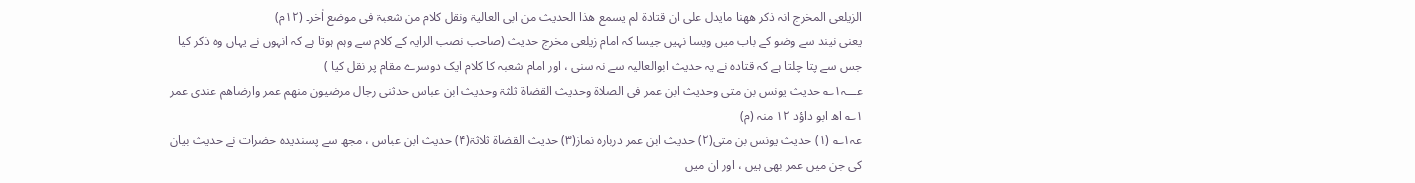الزیلعی المخرج انہ ذکر ھھنا مایدل علی ان قتادۃ لم یسمع ھذا الحدیث من ابی العالیۃ ونقل کلام من شعبۃ فی موضع اٰخر۔ (۱۲م)
یعنی نیند سے وضو کے باب میں ویسا نہیں جیسا کہ امام زیلعی مخرج حدیث (صاحب نصب الرایہ کے کلام سے وہم ہوتا ہے کہ انہوں نے یہاں وہ ذکر کیا جس سے پتا چلتا ہے کہ قتادہ نے یہ حدیث ابوالعالیہ سے نہ سنی ، اور امام شعبہ کا کلام ایک دوسرے مقام پر نقل کیا )
عـــہ۱؎ حدیث یونس بن متی وحدیث ابن عمر فی الصلاۃ وحدیث القضاۃ ثلثۃ وحدیث ابن عباس حدثنی رجال مرضیون منھم عمر وارضاھم عندی عمر ۱؎ اھ ابو داؤد ۱۲ منہ (م)
عہ۱؎ (۱) حدیث یونس بن متی(۲) حدیث ابن عمر دربارہ نماز(۳) حدیث القضاۃ ثلاثۃ(۴) حدیث ابن عباس ، مجھ سے پسندیدہ حضرات نے حدیث بیان کی جن میں عمر بھی ہیں ، اور ان میں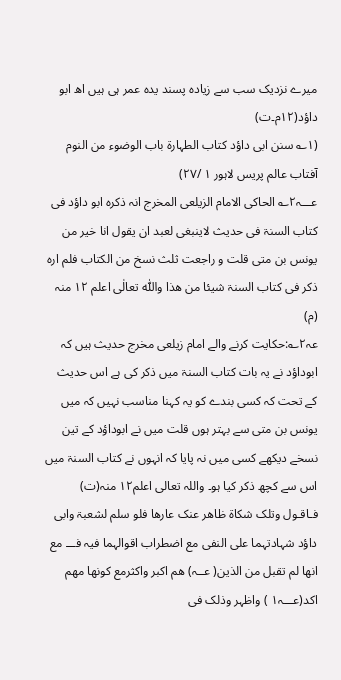میرے نزدیک سب سے زیادہ پسند یدہ عمر ہی ہیں اھ ابو داؤد(۱۲م۔ت)
(۱؎ سنن ابی داؤد کتاب الطہارۃ باب الوضوء من النوم آفتاب عالم پریس لاہور ۱ /۲۷)
عـــہ۲؎ الحاکی الامام الزیلعی المخرج انہ ذکرہ ابو داؤد فی کتاب السنۃ فی حدیث لاینبغی لعبد ان یقول انا خیر من یونس بن متی قلت و راجعت ثلث نسخ من الکتاب فلم ارہ ذکر فی کتاب السنۃ شیئا من ھذا واللّٰہ تعالٰی اعلم ۱۲ منہ (م)
عہ۲؎:حکایت کرنے والے امام زیلعی مخرج حدیث ہیں کہ ابوداؤد نے یہ بات کتاب السنۃ میں ذکر کی ہے اس حدیث کے تحت کہ کسی بندے کو یہ کہنا مناسب نہیں کہ میں یونس بن متی سے بہتر ہوں قلت میں نے ابوداؤد کے تین نسخے دیکھے کسی میں نہ پایا کہ انہوں نے کتاب السنۃ میں اس سے کچھ ذکر کیا ہو۔ واللہ تعالی اعلم۱۲ منہ(ت)
فـاقـول وتلک شکاۃ ظاھر عنک عارھا فلو سلم لشعبۃ وابی داؤد شہادتہما علی النفی مع اضطراب اقوالہما فیہ فـــ مع انھا لم تقبل من الذین( عــہ) ھم اکبر واکثرمع کونھا مھم اکد(عـــہ۱ ) واظہر وذلک فی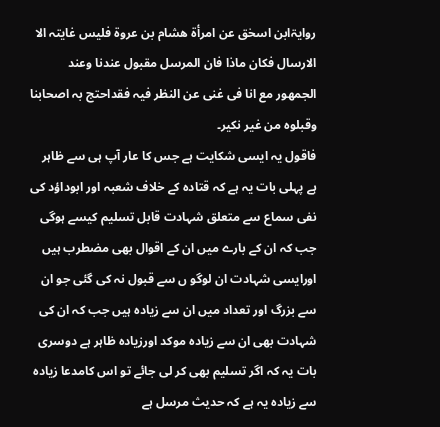روایۃابن اسحٰق عن امرأۃ ھشام بن عروۃ فلیس غایتہ الا الارسال فکان ماذا فان المرسل مقبول عندنا وعند الجمھور مع انا فی غنی عن النظر فیہ فقداحتج بہ اصحابنا وقبلوہ من غیر نکیر۔
فاقول یہ ایسی شکایت ہے جس کا عار آپ ہی سے ظاہر ہے پہلی بات یہ ہے کہ قتادہ کے خلاف شعبہ اور ابوداؤد کی نفی سماع سے متعلق شہادت قابل تسلیم کیسے ہوگی جب کہ ان کے بارے میں ان کے اقوال بھی مضطرب ہیں اورایسی شہادت ان لوگو ں سے قبول نہ کی گئی جو ان سے بزرگ اور تعداد میں ان سے زیادہ ہیں جب کہ ان کی شہادت بھی ان سے زیادہ موکد اورزیادہ ظاہر ہے دوسری بات یہ کہ اگر تسلیم بھی کر لی جائے تو اس کامدعا زیادہ سے زیادہ یہ ہے کہ حدیث مرسل ہے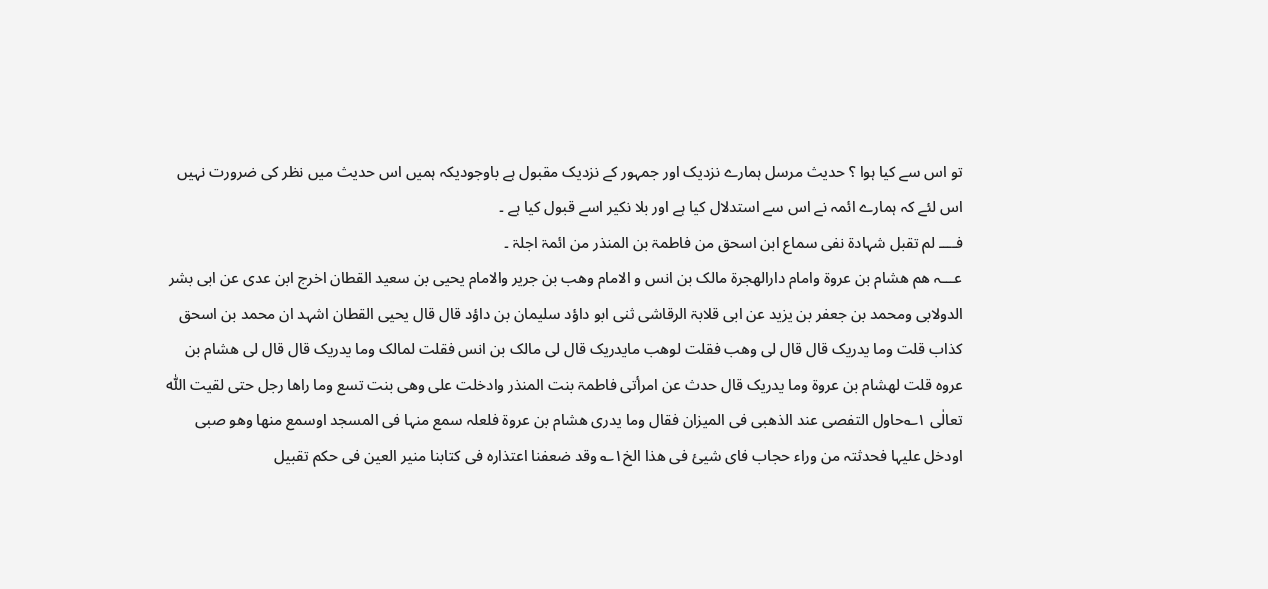تو اس سے کیا ہوا ؟ حدیث مرسل ہمارے نزدیک اور جمہور کے نزدیک مقبول ہے باوجودیکہ ہمیں اس حدیث میں نظر کی ضرورت نہیں اس لئے کہ ہمارے ائمہ نے اس سے استدلال کیا ہے اور بلا نکیر اسے قبول کیا ہے ۔
فــــ لم تقبل شہادۃ نفی سماع ابن اسحق من فاطمۃ بن المنذر من ائمۃ اجلۃ ۔
عـــہ ھم ھشام بن عروۃ وامام دارالھجرۃ مالک بن انس و الامام وھب بن جریر والامام یحیی بن سعید القطان اخرج ابن عدی عن ابی بشر الدولابی ومحمد بن جعفر بن یزید عن ابی قلابۃ الرقاشی ثنی ابو داؤد سلیمان بن داؤد قال قال یحیی القطان اشہد ان محمد بن اسحق کذاب قلت وما یدریک قال قال لی وھب فقلت لوھب مایدریک قال لی مالک بن انس فقلت لمالک وما یدریک قال قال لی ھشام بن عروہ قلت لھشام بن عروۃ وما یدریک قال حدث عن امرأتی فاطمۃ بنت المنذر وادخلت علی وھی بنت تسع وما راھا رجل حتی لقیت اللّٰہ تعالٰی ۱؎حاول التفصی عند الذھبی فی المیزان فقال وما یدری ھشام بن عروۃ فلعلہ سمع منہا فی المسجد اوسمع منھا وھو صبی اودخل علیہا فحدثتہ من وراء حجاب فای شیئ فی ھذا الخ۱؎ وقد ضعفنا اعتذارہ فی کتابنا منیر العین فی حکم تقبیل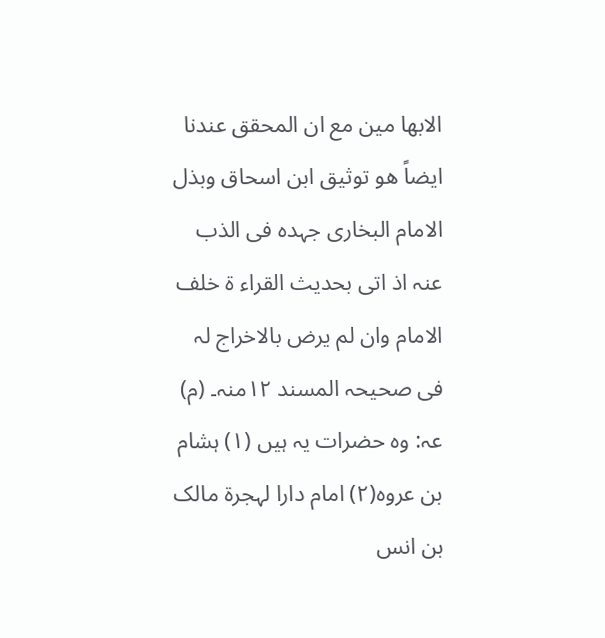الابھا مین مع ان المحقق عندنا ایضاً ھو توثیق ابن اسحاق وبذل الامام البخاری جہدہ فی الذب عنہ اذ اتی بحدیث القراء ۃ خلف الامام وان لم یرض بالاخراج لہ فی صحیحہ المسند ۱۲منہ۔ (م)
عہ: وہ حضرات یہ ہیں (۱) ہشام بن عروہ(۲) امام دارا لہجرۃ مالک بن انس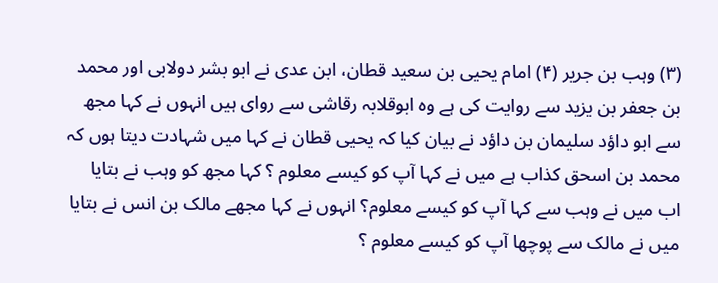(۳) وہب بن جریر (۴) امام یحیی بن سعید قطان، ابن عدی نے ابو بشر دولابی اور محمد بن جعفر بن یزید سے روایت کی ہے وہ ابوقلابہ رقاشی سے روای ہیں انہوں نے کہا مجھ سے ابو داؤد سلیمان بن داؤد نے بیان کیا کہ یحیی قطان نے کہا میں شہادت دیتا ہوں کہ محمد بن اسحق کذاب ہے میں نے کہا آپ کو کیسے معلوم ؟ کہا مجھ کو وہب نے بتایا اب میں نے وہب سے کہا آپ کو کیسے معلوم؟ انہوں نے کہا مجھے مالک بن انس نے بتایا میں نے مالک سے پوچھا آپ کو کیسے معلوم ؟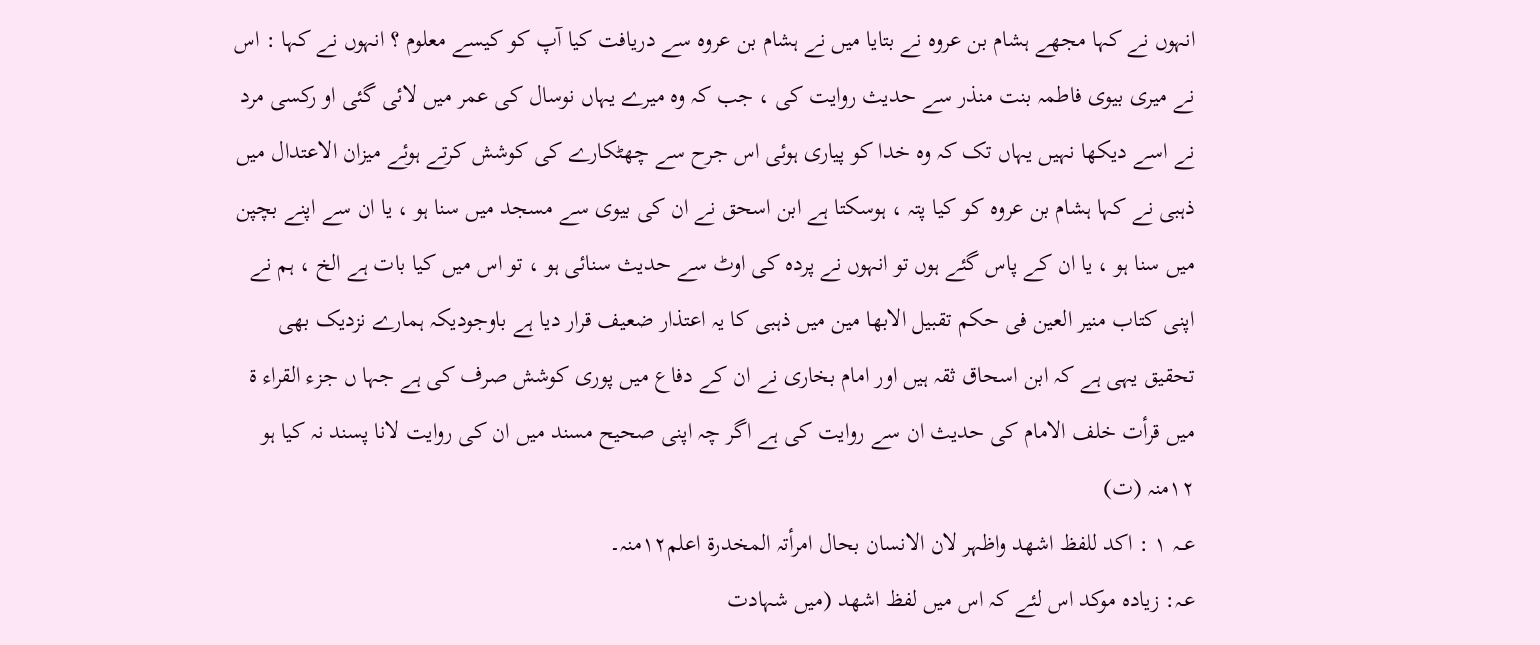انہوں نے کہا مجھے ہشام بن عروہ نے بتایا میں نے ہشام بن عروہ سے دریافت کیا آپ کو کیسے معلوم ؟ انہوں نے کہا : اس نے میری بیوی فاطمہ بنت منذر سے حدیث روایت کی ، جب کہ وہ میرے یہاں نوسال کی عمر میں لائی گئی او رکسی مرد نے اسے دیکھا نہیں یہاں تک کہ وہ خدا کو پیاری ہوئی اس جرح سے چھٹکارے کی کوشش کرتے ہوئے میزان الاعتدال میں ذہبی نے کہا ہشام بن عروہ کو کیا پتہ ، ہوسکتا ہے ابن اسحق نے ان کی بیوی سے مسجد میں سنا ہو ، یا ان سے اپنے بچپن میں سنا ہو ، یا ان کے پاس گئے ہوں تو انہوں نے پردہ کی اوٹ سے حدیث سنائی ہو ، تو اس میں کیا بات ہے الخ ، ہم نے اپنی کتاب منیر العین فی حکم تقبیل الابھا مین میں ذہبی کا یہ اعتذار ضعیف قرار دیا ہے باوجودیکہ ہمارے نزدیک بھی تحقیق یہی ہے کہ ابن اسحاق ثقہ ہیں اور امام بخاری نے ان کے دفاع میں پوری کوشش صرف کی ہے جہا ں جزء القراء ۃ میں قرأت خلف الامام کی حدیث ان سے روایت کی ہے اگر چہ اپنی صحیح مسند میں ان کی روایت لانا پسند نہ کیا ہو ۱۲منہ (ت)
عــہ ۱ : اکد للفظ اشھد واظہر لان الانسان بحال امرأتہ المخدرۃ اعلم۱۲منہ۔
عـہ: زیادہ موکد اس لئے کہ اس میں لفظ اشھد (میں شہادت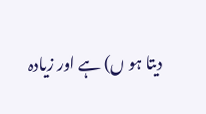دیتا ہو ں) ہے اور زیادہ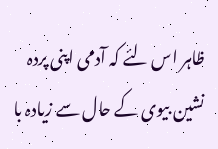ظاہر اس لئے کہ آدمی اپنی پردہ نشین بیوی کے حال سے زیادہ با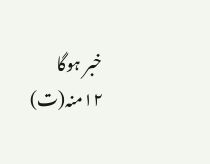خبر ہوگا ۱۲منہ(ت)